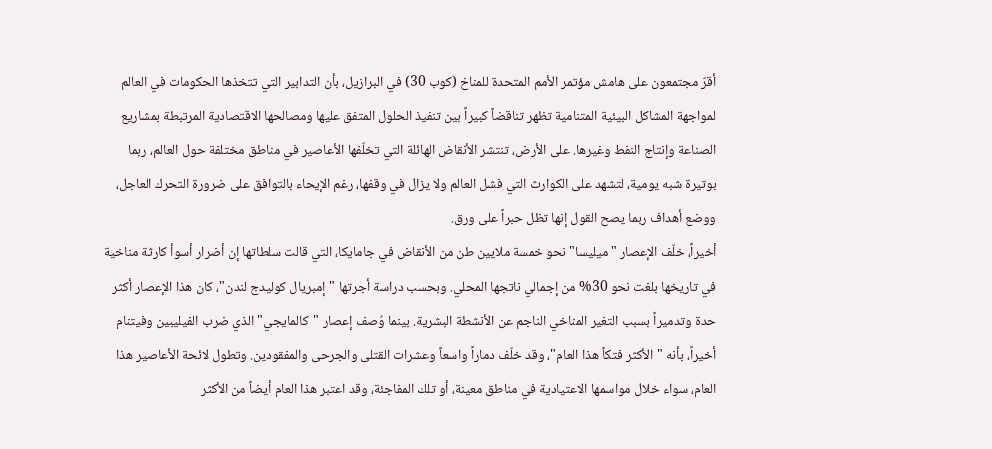أقرّ مجتمعون على هامش مؤتمر الأمم المتحدة للمناخ (كوب 30) في البرازيل، بأن التدابير التي تتخذها الحكومات في العالم لمواجهة المشاكل البيئية المتنامية تظهر تناقضاً كبيراً بين تنفيذ الحلول المتفق عليها ومصالحها الاقتصادية المرتبطة بمشاريع الصناعة وإنتاج النفط وغيرها. على الأرض، تنتشر الأنقاض الهائلة التي تخلّفها الأعاصير في مناطق مختلفة حول العالم، ربما بوتيرة شبه يومية، لتشهد على الكوارث التي فشل العالم ولا يزال في وقفها، رغم الإيحاء بالتوافق على ضرورة التحرك العاجل، ووضع أهداف ربما يصح القول إنها تظل حبراً على ورق.
أخيراً، خلّف الإعصار "ميليسا" نحو خمسة ملايين طن من الأنقاض في جامايكا، التي قالت سلطاتها إن أضرار أسوأ كارثة مناخية في تاريخها بلغت نحو 30% من إجمالي ناتجها المحلي. وبحسب دراسة أجرتها "إمبريال كوليدج لندن"، كان هذا الإعصار أكثر حدة وتدميراً بسبب التغير المناخي الناجم عن الأنشطة البشرية. بينما وُصف إعصار "كالمايجي" الذي ضرب الفيليبين وفيتنام أخيراً، بأنه "الأكثر فتكاً هذا العام"، وقد خلّف دماراً واسعاً وعشرات القتلى والجرحى والمفقودين. وتطول لائحة الأعاصير هذا العام، سواء خلال مواسمها الاعتيادية في مناطق معينة، أو تلك المفاجئة، وقد اعتبر هذا العام أيضاً من الأكثر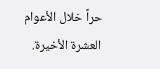حراً خلال الأعوام العشرة الأخيرة.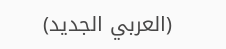(العربي الجديد)